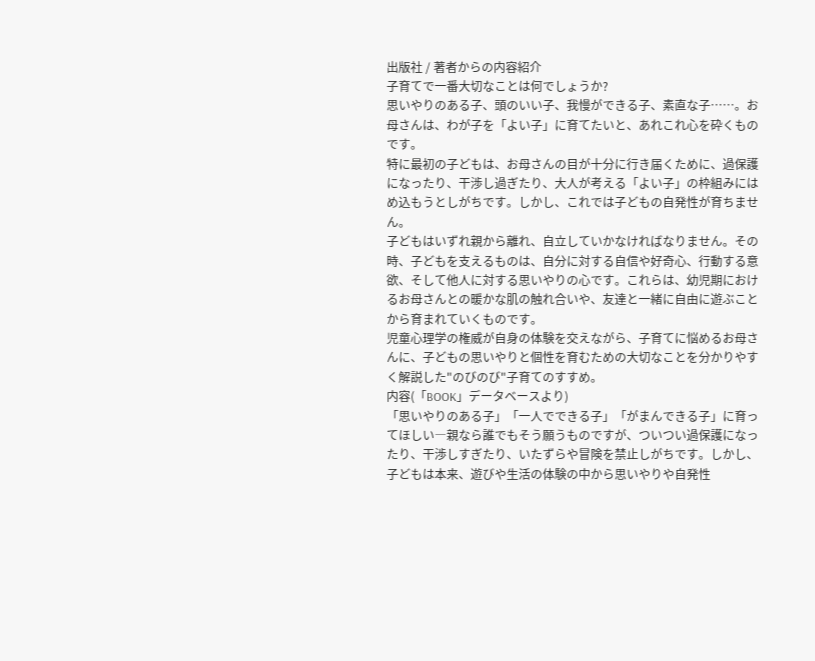出版社 / 著者からの内容紹介
子育てで一番大切なことは何でしょうか?
思いやりのある子、頭のいい子、我慢ができる子、素直な子……。お母さんは、わが子を「よい子」に育てたいと、あれこれ心を砕くものです。
特に最初の子どもは、お母さんの目が十分に行き届くために、過保護になったり、干渉し過ぎたり、大人が考える「よい子」の枠組みにはめ込もうとしがちです。しかし、これでは子どもの自発性が育ちません。
子どもはいずれ親から離れ、自立していかなければなりません。その時、子どもを支えるものは、自分に対する自信や好奇心、行動する意欲、そして他人に対する思いやりの心です。これらは、幼児期におけるお母さんとの暖かな肌の触れ合いや、友達と一緒に自由に遊ぶことから育まれていくものです。
児童心理学の権威が自身の体験を交えながら、子育てに悩めるお母さんに、子どもの思いやりと個性を育むための大切なことを分かりやすく解説した"のびのび"子育てのすすめ。
内容(「BOOK」データベースより)
「思いやりのある子」「一人でできる子」「がまんできる子」に育ってほしい―親なら誰でもそう願うものですが、ついつい過保護になったり、干渉しすぎたり、いたずらや冒険を禁止しがちです。しかし、子どもは本来、遊びや生活の体験の中から思いやりや自発性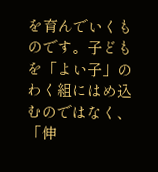を育んでいくものです。子どもを「よい子」のわく組にはめ込むのではなく、「伸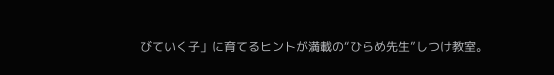びていく子」に育てるヒントが満載の“ひらめ先生”しつけ教室。